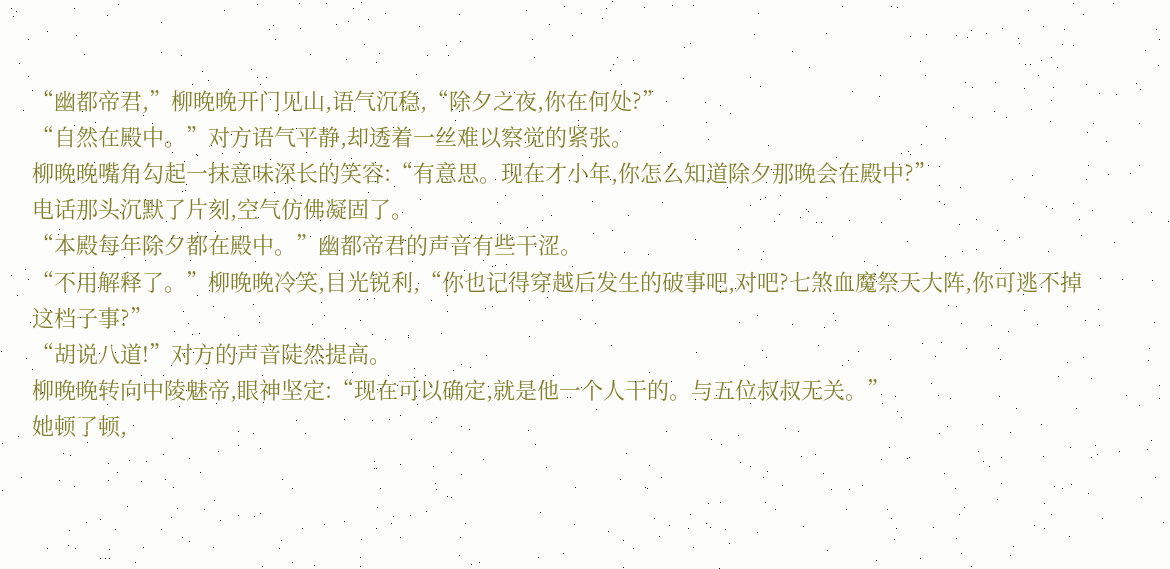“幽都帝君,”柳晚晚开门见山,语气沉稳,“除夕之夜,你在何处?”
“自然在殿中。”对方语气平静,却透着一丝难以察觉的紧张。
柳晚晚嘴角勾起一抹意味深长的笑容:“有意思。现在才小年,你怎么知道除夕那晚会在殿中?”
电话那头沉默了片刻,空气仿佛凝固了。
“本殿每年除夕都在殿中。”幽都帝君的声音有些干涩。
“不用解释了。”柳晚晚冷笑,目光锐利,“你也记得穿越后发生的破事吧,对吧?七煞血魔祭天大阵,你可逃不掉这档子事?”
“胡说八道!”对方的声音陡然提高。
柳晚晚转向中陵魅帝,眼神坚定:“现在可以确定,就是他一个人干的。与五位叔叔无关。”
她顿了顿,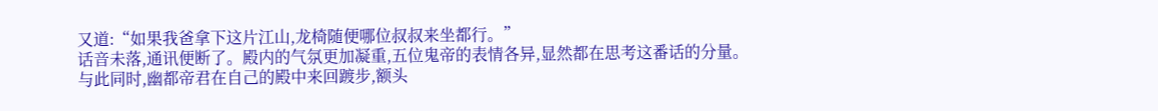又道:“如果我爸拿下这片江山,龙椅随便哪位叔叔来坐都行。”
话音未落,通讯便断了。殿内的气氛更加凝重,五位鬼帝的表情各异,显然都在思考这番话的分量。
与此同时,幽都帝君在自己的殿中来回踱步,额头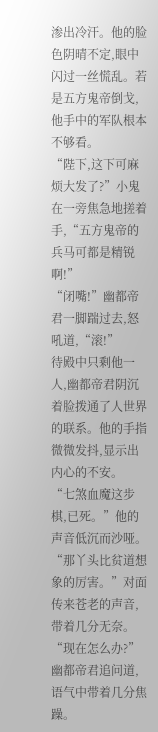渗出冷汗。他的脸色阴晴不定,眼中闪过一丝慌乱。若是五方鬼帝倒戈,他手中的军队根本不够看。
“陛下,这下可麻烦大发了?”小鬼在一旁焦急地搓着手,“五方鬼帝的兵马可都是精锐啊!”
“闭嘴!”幽都帝君一脚踹过去,怒吼道,“滚!”
待殿中只剩他一人,幽都帝君阴沉着脸拨通了人世界的联系。他的手指微微发抖,显示出内心的不安。
“七煞血魔这步棋,已死。”他的声音低沉而沙哑。
“那丫头比贫道想象的厉害。”对面传来苍老的声音,带着几分无奈。
“现在怎么办?”幽都帝君追问道,语气中带着几分焦躁。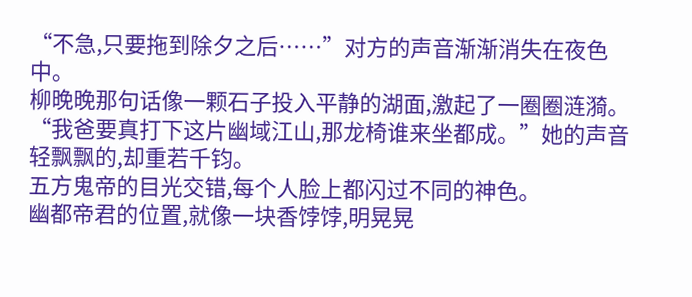“不急,只要拖到除夕之后……”对方的声音渐渐消失在夜色中。
柳晚晚那句话像一颗石子投入平静的湖面,激起了一圈圈涟漪。
“我爸要真打下这片幽域江山,那龙椅谁来坐都成。”她的声音轻飘飘的,却重若千钧。
五方鬼帝的目光交错,每个人脸上都闪过不同的神色。
幽都帝君的位置,就像一块香饽饽,明晃晃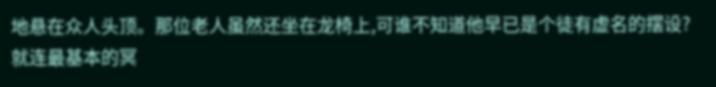地悬在众人头顶。那位老人虽然还坐在龙椅上,可谁不知道他早已是个徒有虚名的摆设?就连最基本的冥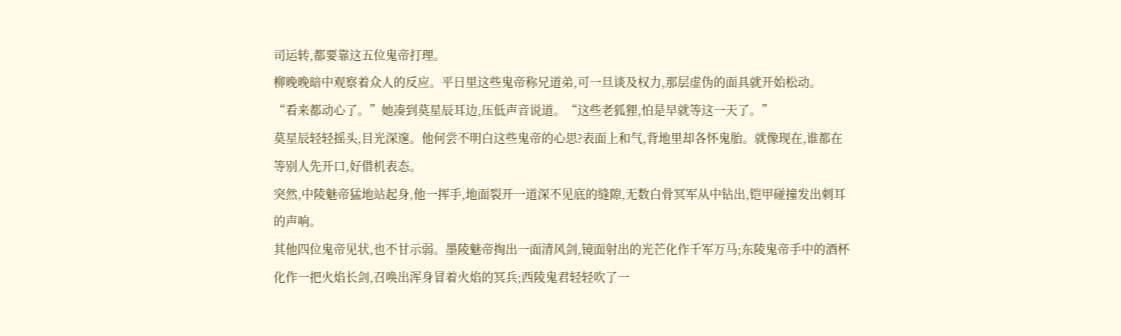司运转,都要靠这五位鬼帝打理。
柳晚晚暗中观察着众人的反应。平日里这些鬼帝称兄道弟,可一旦谈及权力,那层虚伪的面具就开始松动。
“看来都动心了。”她凑到莫星辰耳边,压低声音说道。“这些老狐狸,怕是早就等这一天了。”
莫星辰轻轻摇头,目光深邃。他何尝不明白这些鬼帝的心思?表面上和气,背地里却各怀鬼胎。就像现在,谁都在等别人先开口,好借机表态。
突然,中陵魅帝猛地站起身,他一挥手,地面裂开一道深不见底的缝隙,无数白骨冥军从中钻出,铠甲碰撞发出刺耳的声响。
其他四位鬼帝见状,也不甘示弱。墨陵魅帝掏出一面清风剑,镜面射出的光芒化作千军万马;东陵鬼帝手中的酒杯化作一把火焰长剑,召唤出浑身冒着火焰的冥兵;西陵鬼君轻轻吹了一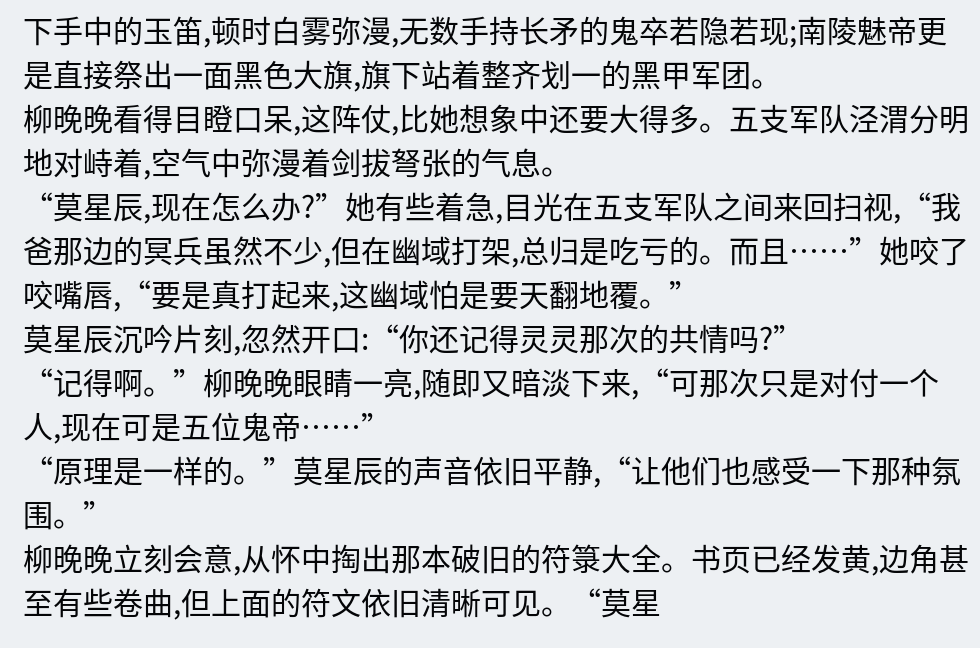下手中的玉笛,顿时白雾弥漫,无数手持长矛的鬼卒若隐若现;南陵魅帝更是直接祭出一面黑色大旗,旗下站着整齐划一的黑甲军团。
柳晚晚看得目瞪口呆,这阵仗,比她想象中还要大得多。五支军队泾渭分明地对峙着,空气中弥漫着剑拔弩张的气息。
“莫星辰,现在怎么办?”她有些着急,目光在五支军队之间来回扫视,“我爸那边的冥兵虽然不少,但在幽域打架,总归是吃亏的。而且……”她咬了咬嘴唇,“要是真打起来,这幽域怕是要天翻地覆。”
莫星辰沉吟片刻,忽然开口:“你还记得灵灵那次的共情吗?”
“记得啊。”柳晚晚眼睛一亮,随即又暗淡下来,“可那次只是对付一个人,现在可是五位鬼帝……”
“原理是一样的。”莫星辰的声音依旧平静,“让他们也感受一下那种氛围。”
柳晚晚立刻会意,从怀中掏出那本破旧的符箓大全。书页已经发黄,边角甚至有些卷曲,但上面的符文依旧清晰可见。“莫星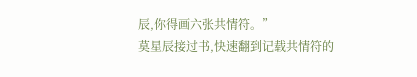辰,你得画六张共情符。”
莫星辰接过书,快速翻到记载共情符的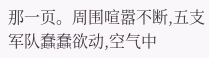那一页。周围喧嚣不断,五支军队蠢蠢欲动,空气中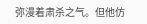弥漫着肃杀之气。但他仿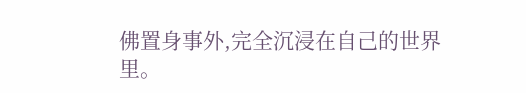佛置身事外,完全沉浸在自己的世界里。